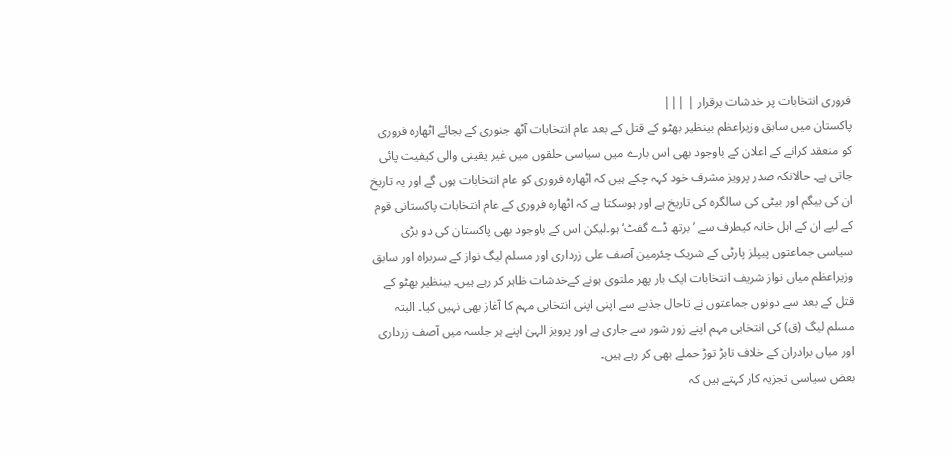فروری انتخابات پر خدشات برقرار | |||
پاکستان میں سابق وزیراعظم بینظیر بھٹو کے قتل کے بعد عام انتخابات آٹھ جنوری کے بجائے اٹھارہ فروری کو منعقد کرانے کے اعلان کے باوجود بھی اس بارے میں سیاسی حلقوں میں غیر یقینی والی کیفیت پائی جاتی ہے۔ حالانکہ صدر پرویز مشرف خود کہہ چکے ہیں کہ اٹھارہ فروری کو عام انتخابات ہوں گے اور یہ تاریخ ان کی بیگم اور بیٹی کی سالگرہ کی تاریخ ہے اور ہوسکتا ہے کہ اٹھارہ فروری کے عام انتخابات پاکستانی قوم کے لیے ان کے اہل خانہ کیطرف سے ’برتھ ڈے گفٹ‘ ہو۔لیکن اس کے باوجود بھی پاکستان کی دو بڑی سیاسی جماعتوں پیپلز پارٹی کے شریک چئرمین آصف علی زرداری اور مسلم لیگ نواز کے سربراہ اور سابق وزیراعظم میاں نواز شریف انتخابات ایک بار پھر ملتوی ہونے کےخدشات ظاہر کر رہے ہیں۔ بینظیر بھٹو کے قتل کے بعد سے دونوں جماعتوں نے تاحال جذبے سے اپنی اپنی انتخابی مہم کا آغاز بھی نہیں کیا۔ البتہ مسلم لیگ (ق) کی انتخابی مہم اپنے زور شور سے جاری ہے اور پرویز الہیٰ اپنے ہر جلسہ میں آصف زرداری اور میاں برادران کے خلاف تابڑ توڑ حملے بھی کر رہے ہیں۔
بعض سیاسی تجزیہ کار کہتے ہیں کہ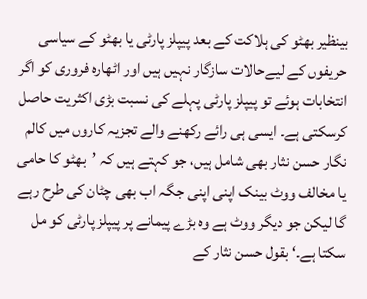بینظیر بھٹو کی ہلاکت کے بعد پیپلز پارٹی یا بھٹو کے سیاسی حریفوں کے لیےحالات سازگار نہیں ہیں اور اٹھارہ فروری کو اگر انتخابات ہوئے تو پیپلز پارٹی پہلے کی نسبت بڑی اکثریت حاصل کرسکتی ہے۔ ایسی ہی رائے رکھنے والے تجزیہ کاروں میں کالم نگار حسن نثار بھی شامل ہیں، جو کہتے ہیں کہ ’بھٹو کا حامی یا مخالف ووٹ بینک اپنی اپنی جگہ اب بھی چٹان کی طرح رہے گا لیکن جو دیگر ووٹ ہے وہ بڑے پیمانے پر پیپلز پارٹی کو مل سکتا ہے۔‘ بقول حسن نثار کے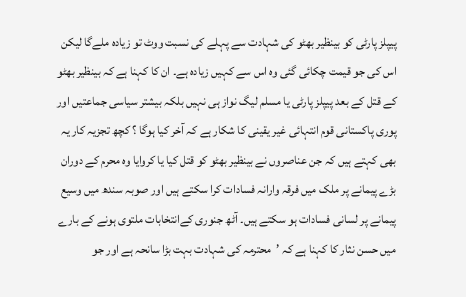پیپلز پارٹی کو بینظیر بھٹو کی شہادت سے پہلے کی نسبت ووٹ تو زیادہ ملےگا لیکن اس کی جو قیمت چکائی گئی وہ اس سے کہیں زیادہ ہے۔ ان کا کہنا ہے کہ بینظیر بھٹو کے قتل کے بعد پیپلز پارٹی یا مسلم لیگ نواز ہی نہیں بلکہ بیشتر سیاسی جماعتیں اور پوری پاکستانی قوم انتہائی غیر یقینی کا شکار ہے کہ آخر کیا ہوگا ؟ کچھ تجزیہ کار یہ بھی کہتے ہیں کہ جن عناصروں نے بینظیر بھٹو کو قتل کیا یا کروایا وہ محرم کے دوران بڑے پیمانے پر ملک میں فرقہ وارانہ فسادات کرا سکتے ہیں اور صوبہ سندھ میں وسیع پیمانے پر لسانی فسادات ہو سکتے ہیں۔ آٹھ جنوری کےانتخابات ملتوی ہونے کے بارے میں حسن نثار کا کہنا ہے کہ ’محترمہ کی شہادت بہت بڑا سانحہ ہے اور جو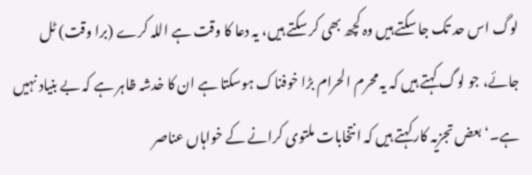لوگ اس حد تک جا سکتے ہیں وہ کچھ بھی کر سکتے ہیں، یہ دعا کا وقت ہے اللہ کرے (برا وقت) ٹل جائے، جو لوگ کہتے ہیں کہ یہ محرم الحرام بڑا خوفناک ہوسکتا ہے ان کا خدشہ ظاہر ہے کہ بے بنیاد نہیں ہے۔‘ بعض تجزیہ کار کہتے ہیں کہ انتخابات ملتوی کرانے کے خواہاں عناصر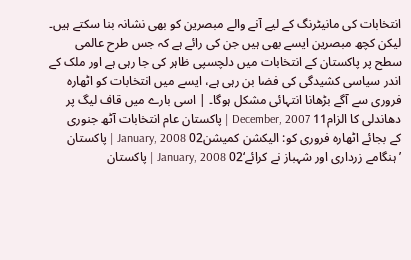انتخابات کی مانیٹرنگ کے لیے آنے والے مبصرین کو بھی نشانہ بنا سکتے ہیں۔ لیکن کچھ مبصرین ایسے بھی ہیں جن کی رائے ہے کہ جس طرح عالمی سطح پر پاکستان کے انتخابات میں دلچسپی ظاہر کی جا رہی ہے اور ملک کے اندر سیاسی کشیدگی کی فضا بن رہی ہے، ایسے میں انتخابات کو اٹھارہ فروری سے آگے بڑھانا انتہائی مشکل ہوگا۔ | اسی بارے میں قاف لیگ پر دھاندلی کا الزام11 December, 2007 | پاکستان عام انتخابات آٹھ جنوری کے بجائے اٹھارہ فروری کو: الیکشن کمیشن02 January, 2008 | پاکستان ’ہنگامے زرداری اور شہباز نے کرائے‘02 January, 2008 | پاکستان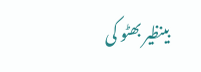بینظیر بھٹو کی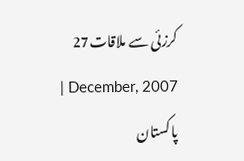کرزئی سے ملاقات27 December, 2007 | پاکستان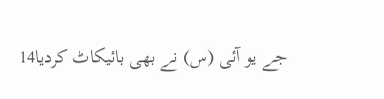جے یو آئی (س) نے بھی بائیکاٹ کردیا14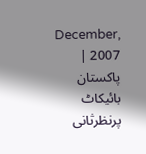December, 2007 | پاکستان بائیکاٹ پرنظرثانی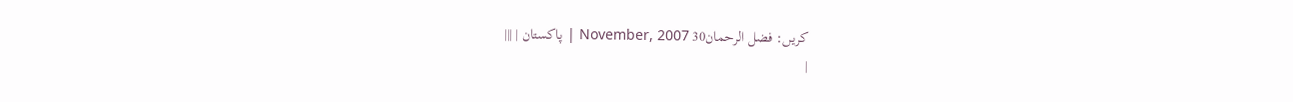کریں: فضل الرحمان30 November, 2007 | پاکستان | |||
|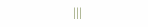|||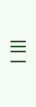| |||